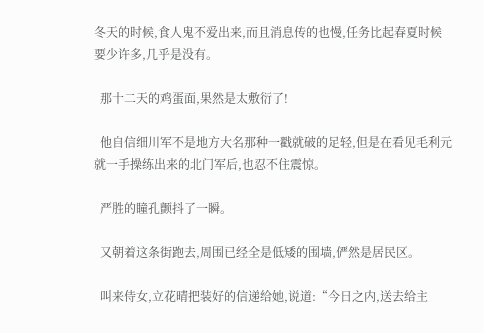冬天的时候,食人鬼不爱出来,而且消息传的也慢,任务比起春夏时候要少许多,几乎是没有。

  那十二天的鸡蛋面,果然是太敷衍了!

  他自信细川军不是地方大名那种一戳就破的足轻,但是在看见毛利元就一手操练出来的北门军后,也忍不住震惊。

  严胜的瞳孔颤抖了一瞬。

  又朝着这条街跑去,周围已经全是低矮的围墙,俨然是居民区。

  叫来侍女,立花晴把装好的信递给她,说道:“今日之内,送去给主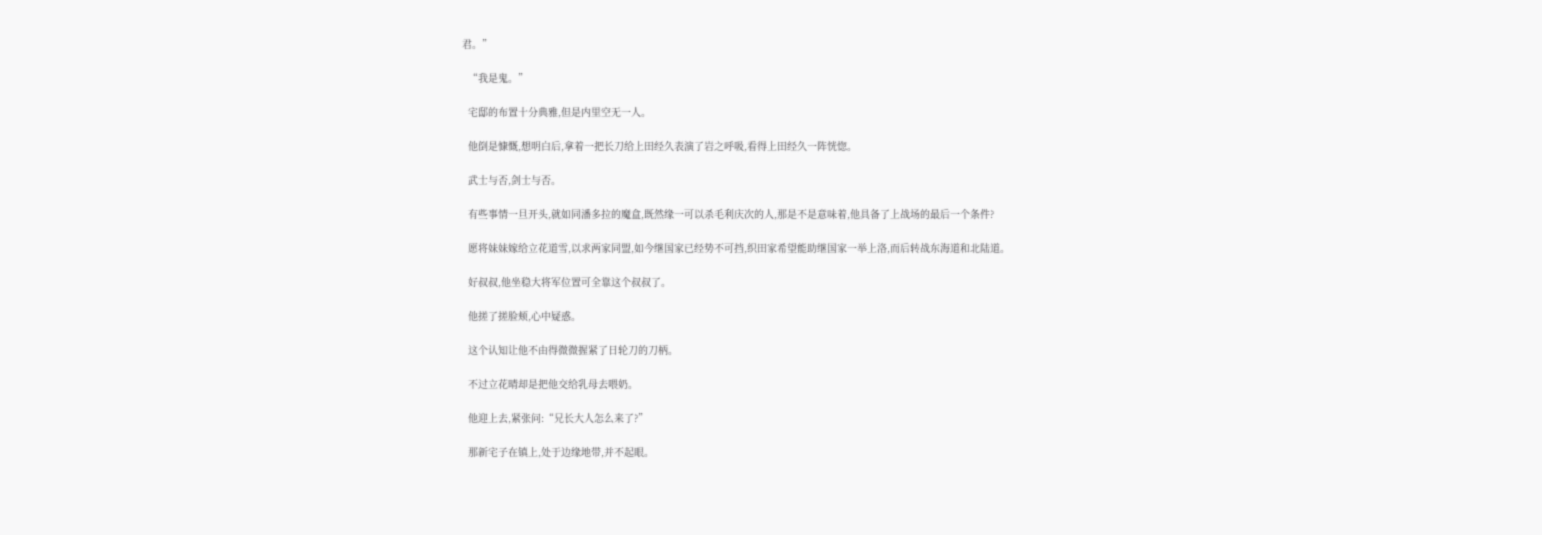君。”

  “我是鬼。”

  宅邸的布置十分典雅,但是内里空无一人。

  他倒是慷慨,想明白后,拿着一把长刀给上田经久表演了岩之呼吸,看得上田经久一阵恍惚。

  武士与否,剑士与否。

  有些事情一旦开头,就如同潘多拉的魔盒,既然缘一可以杀毛利庆次的人,那是不是意味着,他具备了上战场的最后一个条件?

  愿将妹妹嫁给立花道雪,以求两家同盟,如今继国家已经势不可挡,织田家希望能助继国家一举上洛,而后转战东海道和北陆道。

  好叔叔,他坐稳大将军位置可全靠这个叔叔了。

  他搓了搓脸颊,心中疑惑。

  这个认知让他不由得微微握紧了日轮刀的刀柄。

  不过立花晴却是把他交给乳母去喂奶。

  他迎上去,紧张问:“兄长大人怎么来了?”

  那新宅子在镇上,处于边缘地带,并不起眼。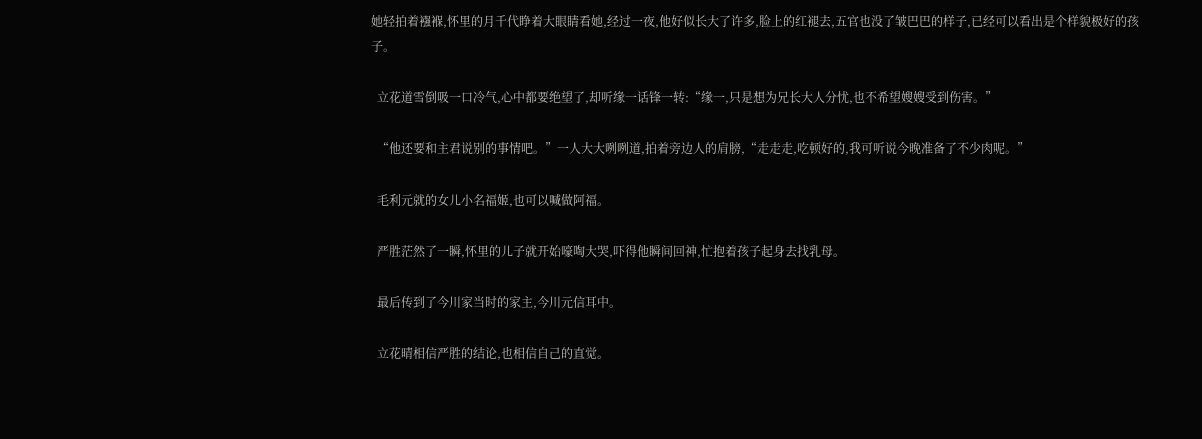她轻拍着襁褓,怀里的月千代睁着大眼睛看她,经过一夜,他好似长大了许多,脸上的红褪去,五官也没了皱巴巴的样子,已经可以看出是个样貌极好的孩子。

  立花道雪倒吸一口冷气,心中都要绝望了,却听缘一话锋一转:“缘一,只是想为兄长大人分忧,也不希望嫂嫂受到伤害。”

  “他还要和主君说别的事情吧。”一人大大咧咧道,拍着旁边人的肩膀,“走走走,吃顿好的,我可听说今晚准备了不少肉呢。”

  毛利元就的女儿小名福姬,也可以喊做阿福。

  严胜茫然了一瞬,怀里的儿子就开始嚎啕大哭,吓得他瞬间回神,忙抱着孩子起身去找乳母。

  最后传到了今川家当时的家主,今川元信耳中。

  立花晴相信严胜的结论,也相信自己的直觉。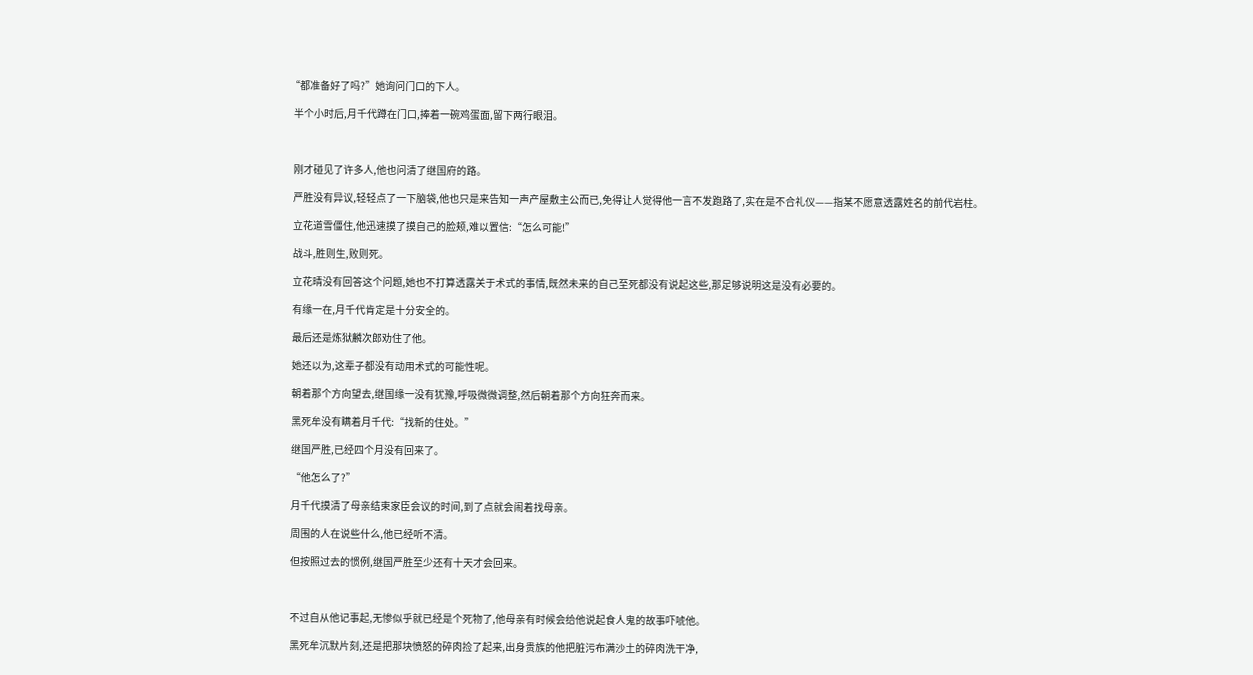“都准备好了吗?”她询问门口的下人。

  半个小时后,月千代蹲在门口,捧着一碗鸡蛋面,留下两行眼泪。



  刚才碰见了许多人,他也问清了继国府的路。

  严胜没有异议,轻轻点了一下脑袋,他也只是来告知一声产屋敷主公而已,免得让人觉得他一言不发跑路了,实在是不合礼仪——指某不愿意透露姓名的前代岩柱。

  立花道雪僵住,他迅速摸了摸自己的脸颊,难以置信:“怎么可能!”

  战斗,胜则生,败则死。

  立花晴没有回答这个问题,她也不打算透露关于术式的事情,既然未来的自己至死都没有说起这些,那足够说明这是没有必要的。

  有缘一在,月千代肯定是十分安全的。

  最后还是炼狱麟次郎劝住了他。

  她还以为,这辈子都没有动用术式的可能性呢。

  朝着那个方向望去,继国缘一没有犹豫,呼吸微微调整,然后朝着那个方向狂奔而来。

  黑死牟没有瞒着月千代:“找新的住处。”

  继国严胜,已经四个月没有回来了。

  “他怎么了?”

  月千代摸清了母亲结束家臣会议的时间,到了点就会闹着找母亲。

  周围的人在说些什么,他已经听不清。

  但按照过去的惯例,继国严胜至少还有十天才会回来。



  不过自从他记事起,无惨似乎就已经是个死物了,他母亲有时候会给他说起食人鬼的故事吓唬他。

  黑死牟沉默片刻,还是把那块愤怒的碎肉捡了起来,出身贵族的他把脏污布满沙土的碎肉洗干净,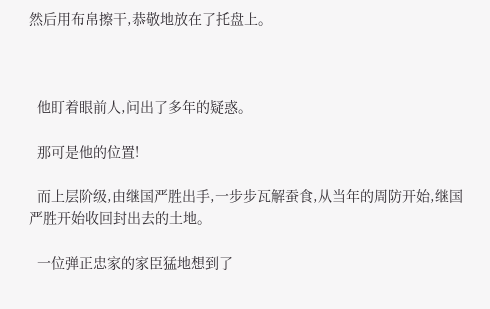然后用布帛擦干,恭敬地放在了托盘上。



  他盯着眼前人,问出了多年的疑惑。

  那可是他的位置!

  而上层阶级,由继国严胜出手,一步步瓦解蚕食,从当年的周防开始,继国严胜开始收回封出去的土地。

  一位弹正忠家的家臣猛地想到了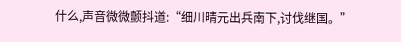什么,声音微微颤抖道:“细川晴元出兵南下,讨伐继国。”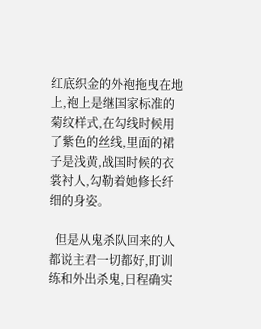红底织金的外袍拖曳在地上,袍上是继国家标准的菊纹样式,在勾线时候用了紫色的丝线,里面的裙子是浅黄,战国时候的衣裳衬人,勾勒着她修长纤细的身姿。

  但是从鬼杀队回来的人都说主君一切都好,盯训练和外出杀鬼,日程确实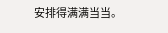安排得满满当当。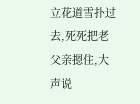立花道雪扑过去,死死把老父亲摁住,大声说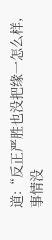道:“反正严胜也没把缘一怎么样,事情没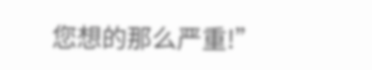您想的那么严重!”